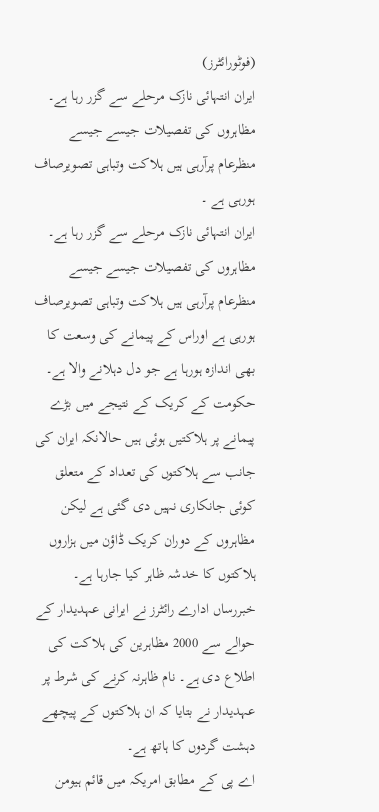(فوٹورائٹرز)
ایران انتہائی نازک مرحلے سے گزر رہا ہے۔ مظاہروں کی تفصیلات جیسے جیسے منظرعام پرآرہی ہیں ہلاکت وتباہی تصویرصاف ہورہی ہے ۔
ایران انتہائی نازک مرحلے سے گزر رہا ہے۔ مظاہروں کی تفصیلات جیسے جیسے منظرعام پرآرہی ہیں ہلاکت وتباہی تصویرصاف ہورہی ہے اوراس کے پیمانے کی وسعت کا بھی اندازہ ہورہا ہے جو دل دہلانے والا ہے۔
حکومت کے کریک کے نتیجے میں بڑے پیمانے پر ہلاکتیں ہوئی ہیں حالانکہ ایران کی جانب سے ہلاکتوں کی تعداد کے متعلق کوئی جانکاری نہیں دی گئی ہے لیکن مظاہروں کے دوران کریک ڈاؤن میں ہزاروں ہلاکتوں کا خدشہ ظاہر کیا جارہا ہے۔
خبررساں ادارے رائٹرز نے ایرانی عہدیدار کے حوالے سے 2000 مظاہرین کی ہلاکت کی اطلاع دی ہے۔ نام ظاہرنہ کرنے کی شرط پر عہدیدار نے بتایا کہ ان ہلاکتوں کے پیچھے دہشت گردوں کا ہاتھ ہے۔
اے پی کے مطابق امریکہ میں قائم ہیومن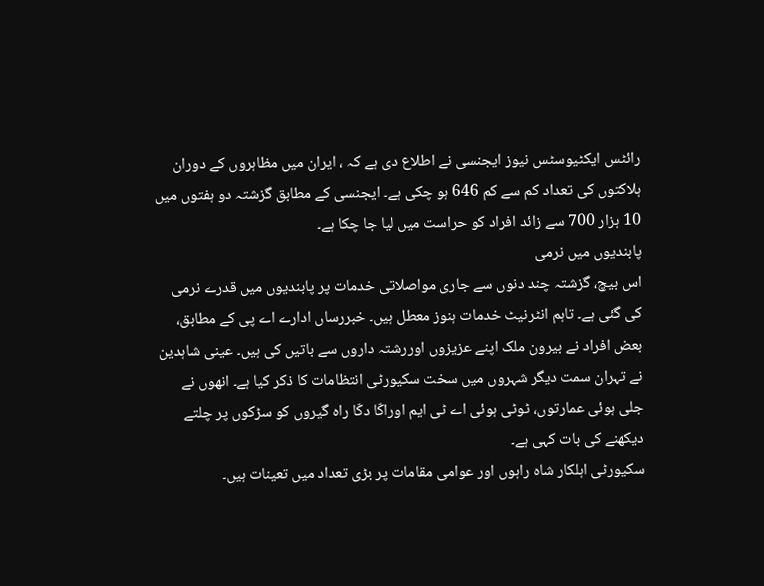رائٹس ایکٹیوسٹس نیوز ایجنسی نے اطلاع دی ہے کہ ، ایران میں مظاہروں کے دوران ہلاکتوں کی تعداد کم سے کم 646 ہو چکی ہے۔ ایجنسی کے مطابق گزشتہ دو ہفتوں میں 10 ہزار 700 سے زائد افراد کو حراست میں لیا جا چکا ہے۔
پابندیوں میں نرمی
اس بیچ، گزشتہ چند دنوں سے جاری مواصلاتی خدمات پر پابندیوں میں قدرے نرمی کی گئی ہے۔ تاہم انٹرنیٹ خدمات ہنوز معطل ہیں۔ خبررساں ادارے اے پی کے مطابق، بعض افراد نے بیرون ملک اپنے عزیزوں اوررشتہ داروں سے باتیں کی ہیں۔ عینی شاہدین نے تہران سمت دیگر شہروں میں سخت سکیورٹی انتظامات کا ذکر کیا ہے۔ انھوں نے جلی ہوئی عمارتوں، ٹوٹی ہوئی اے ٹی ایم اوراکّا دکّا راہ گیروں کو سڑکوں پر چلتے دیکھنے کی بات کہی ہے۔
سکیورٹی اہلکار شاہ راہوں اور عوامی مقامات پر بڑی تعداد میں تعینات ہیں۔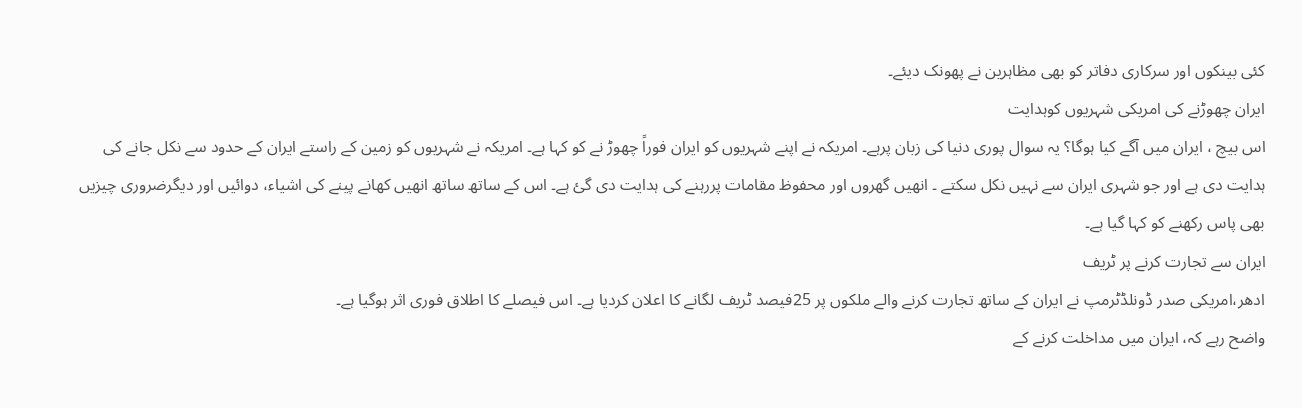کئی بینکوں اور سرکاری دفاتر کو بھی مظاہرین نے پھونک دیئے۔
ایران چھوڑنے کی امریکی شہریوں کوہدایت
اس بیچ ، ایران میں آگے کیا ہوگا؟ یہ سوال پوری دنیا کی زبان پرہے۔ امریکہ نے اپنے شہریوں کو ایران فوراً چھوڑ نے کو کہا ہے۔ امریکہ نے شہریوں کو زمین کے راستے ایران کے حدود سے نکل جانے کی ہدایت دی ہے اور جو شہری ایران سے نہیں نکل سکتے ۔ انھیں گھروں اور محفوظ مقامات پررہنے کی ہدایت دی گئ ہے۔ اس کے ساتھ ساتھ انھیں کھانے پینے کی اشیاء، دوائیں اور دیگرضروری چیزیں بھی پاس رکھنے کو کہا گیا ہے۔
ایران سے تجارت کرنے پر ٹریف
ادھر،امریکی صدر ڈونلڈٹرمپ نے ایران کے ساتھ تجارت کرنے والے ملکوں پر 25فیصد ٹریف لگانے کا اعلان کردیا ہے۔ اس فیصلے کا اطلاق فوری اثر ہوگیا ہے۔
واضح رہے کہ، ایران میں مداخلت کرنے کے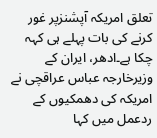تعلق امریکہ آپشنزپر غور کرنے کی بات پہلے ہی کہہ چکا ہے۔ادھر، ایران کے وزیرخارجہ عباس عراقچی نے امریکہ کی دھمکیوں کے ردعمل میں کہا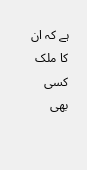ہے کہ ان کا ملک کسی بھی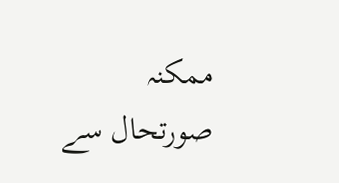ممکنہ صورتحال سے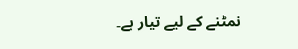نمٹنے کے لیے تیار ہے۔